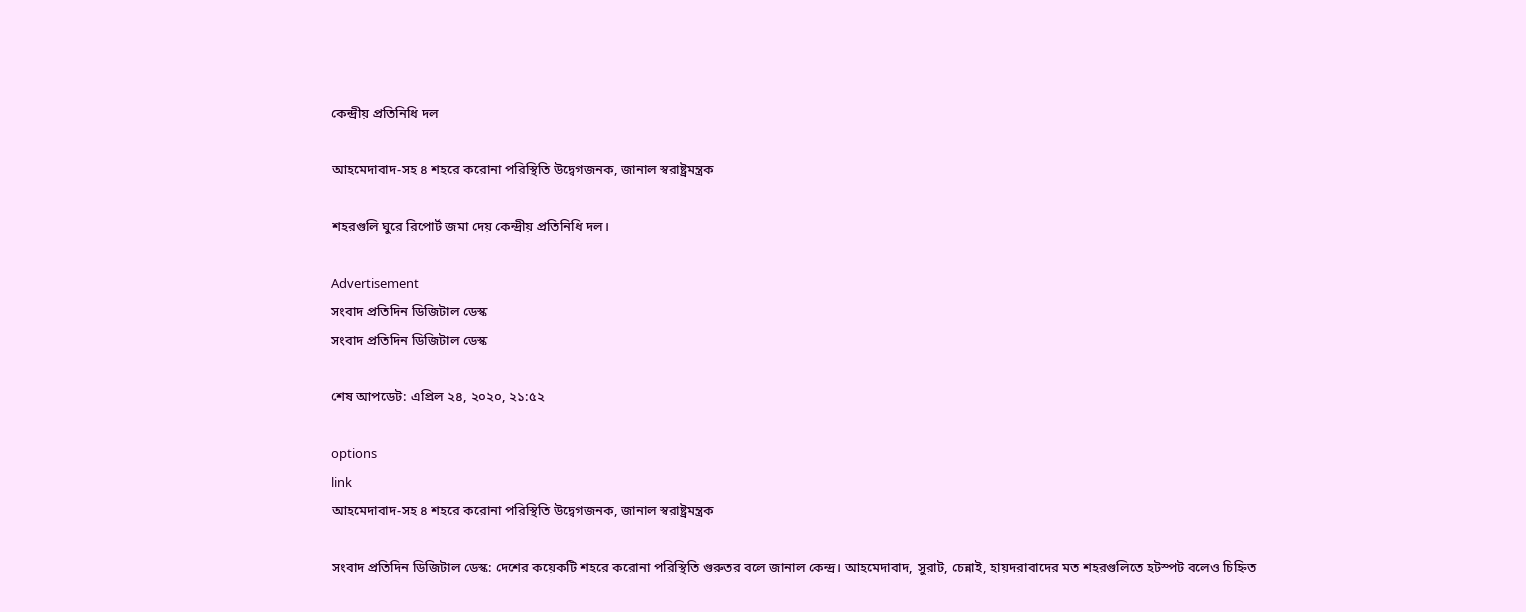কেন্দ্রীয় প্রতিনিধি দল

আহমেদাবাদ-সহ ৪ শহরে করোনা পরিস্থিতি উদ্বেগজনক, জানাল স্বরাষ্ট্রমন্ত্রক

শহরগুলি ঘুরে রিপোর্ট জমা দেয় কেন্দ্রীয় প্রতিনিধি দল।

Advertisement
সংবাদ প্রতিদিন ডিজিটাল ডেস্ক
সংবাদ প্রতিদিন ডিজিটাল ডেস্ক

শেষ আপডেট: এপ্রিল ২৪, ২০২০, ২১:৫২

options
link
আহমেদাবাদ-সহ ৪ শহরে করোনা পরিস্থিতি উদ্বেগজনক, জানাল স্বরাষ্ট্রমন্ত্রক

সংবাদ প্রতিদিন ডিজিটাল ডেস্ক: দেশের কয়েকটি শহরে করোনা পরিস্থিতি গুরুতর বলে জানাল কেন্দ্র। আহমেদাবাদ, সুরাট, চেন্নাই, হায়দরাবাদের মত শহরগুলিতে হটস্পট বলেও চিহ্নিত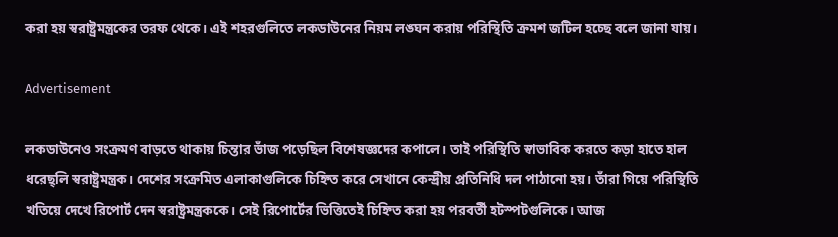করা হয় স্বরাষ্ট্রমন্ত্রকের তরফ থেকে। এই শহরগুলিতে লকডাউনের নিয়ম লঙ্ঘন করায় পরিস্থিতি ক্রমশ জটিল হচ্ছে বলে জানা যায়।

Advertisement

লকডাউনেও সংক্রমণ বাড়তে থাকায় চিন্তার ভাঁজ পড়েছিল বিশেষজ্ঞদের কপালে। তাই পরিস্থিতি স্বাভাবিক করতে কড়া হাতে হাল ধরেছ্লি স্বরাষ্ট্রমন্ত্রক। দেশের সংক্রমিত এলাকাগুলিকে চিহ্নিত করে সেখানে কেন্দ্রীয় প্রতিনিধি দল পাঠানো হয়। তাঁরা গিয়ে পরিস্থিতি খতিয়ে দেখে রিপোর্ট দেন স্বরাষ্ট্রমন্ত্রককে। সেই রিপোর্টের ভিত্তিতেই চিহ্নিত করা হয় পরবর্তী হটস্পটগুলিকে। আজ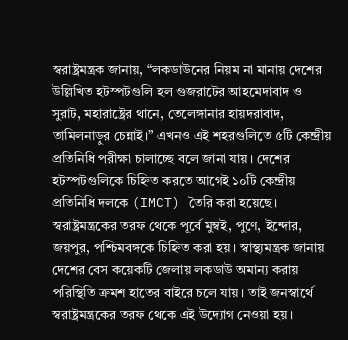স্বরাষ্ট্রমন্ত্রক জানায়, “লকডাউনের নিয়ম না মানায় দেশের উল্লিখিত হটস্পটগুলি হল গুজরাটের আহমেদাবাদ ও সুরাট, মহারাষ্ট্রের থানে, তেলেঙ্গানার হায়দরাবাদ, তামিলনাড়ুর চেন্নাই।” এখনও এই শহরগুলিতে ৫টি কেন্দ্রীয় প্রতিনিধি পরীক্ষা চালাচ্ছে বলে জানা যায়। দেশের হটস্পটগুলিকে চিহ্নিত করতে আগেই ১০টি কেন্দ্রীয় প্রতিনিধি দলকে (IMCT) তৈরি করা হয়েছে। স্বরাষ্ট্রমন্ত্রকের তরফ থেকে পূর্বে মুম্বই, পুণে, ইন্দোর, জয়পুর, পশ্চিমবঙ্গকে চিহ্নিত করা হয়। স্বাস্থ্যমন্ত্রক জানায় দেশের বেস কয়েকটি জেলায় লকডাউ অমান্য করায় পরিস্থিতি ক্রমশ হাতের বাইরে চলে যায়। তাই জনস্বার্থে স্বরাষ্ট্রমন্ত্রকের তরফ থেকে এই উদ্যোগ নেওয়া হয়।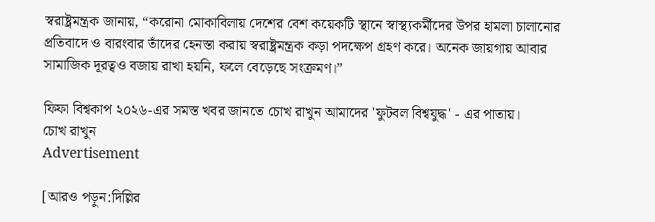স্বরাষ্ট্রমন্ত্রক জানায়, “করোনা মোকাবিলায় দেশের বেশ কয়েকটি স্থানে স্বাস্থ্যকর্মীদের উপর হামলা চালানোর প্রতিবাদে ও বারংবার তাঁদের হেনস্তা করায় স্বরাষ্ট্রমন্ত্রক কড়া পদক্ষেপ গ্রহণ করে। অনেক জায়গায় আবার সামাজিক দূরত্বও বজায় রাখা হয়নি, ফলে বেড়েছে সংক্রমণ।”

ফিফা বিশ্বকাপ ২০২৬-এর সমস্ত খবর জানতে চোখ রাখুন আমাদের 'ফুটবল বিশ্বযুদ্ধ' - এর পাতায়।
চোখ রাখুন
Advertisement

[আরও পড়ুন:দিল্লির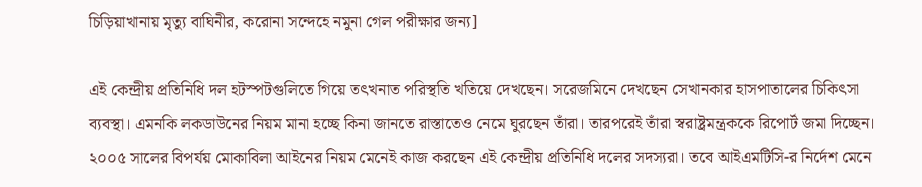চিড়িয়াখানায় মৃত্যু বাঘিনীর, করোনা সন্দেহে নমুনা গেল পরীক্ষার জন্য]

এই কেন্দ্রীয় প্রতিনিধি দল হটস্পটগুলিতে গিয়ে তৎখনাত পরিস্থতি খতিয়ে দেখছেন। সরেজমিনে দেখছেন সেখানকার হাসপাতালের চিকিৎসা ব্যবস্থা। এমনকি লকডাউনের নিয়ম মানা হচ্ছে কিনা জানতে রাস্তাতেও নেমে ঘুরছেন তাঁরা। তারপরেই তাঁরা স্বরাষ্ট্রমন্ত্রককে রিপোর্ট জমা দিচ্ছেন। ২০০৫ সালের বিপর্যয় মোকাবিলা আইনের নিয়ম মেনেই কাজ করছেন এই কেন্দ্রীয় প্রতিনিধি দলের সদস্যরা। তবে আইএমটিসি-র নির্দেশ মেনে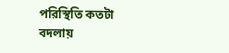পরিস্থিতি কতটা বদলায়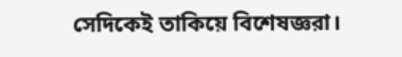সেদিকেই তাকিয়ে বিশেষজ্ঞরা।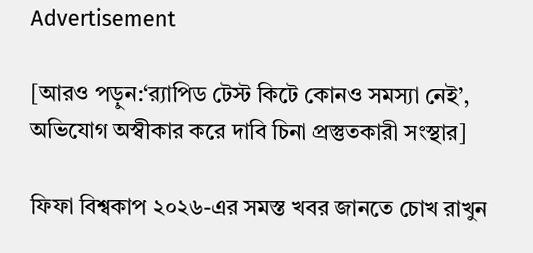Advertisement

[আরও পড়ুন:‘র‍্যাপিড টেস্ট কিটে কোনও সমস্যা নেই’, অভিযোগ অস্বীকার করে দাবি চিনা প্রস্তুতকারী সংস্থার]

ফিফা বিশ্বকাপ ২০২৬-এর সমস্ত খবর জানতে চোখ রাখুন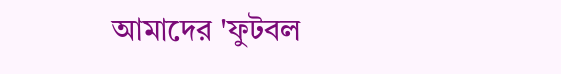আমাদের 'ফুটবল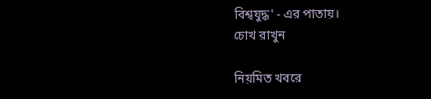বিশ্বযুদ্ধ' - এর পাতায়।
চোখ রাখুন

নিয়মিত খবরে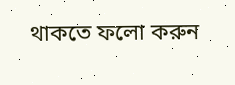থাকতে ফলো করুন